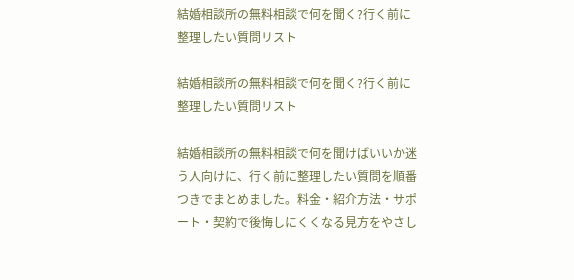結婚相談所の無料相談で何を聞く?行く前に整理したい質問リスト

結婚相談所の無料相談で何を聞く?行く前に整理したい質問リスト

結婚相談所の無料相談で何を聞けばいいか迷う人向けに、行く前に整理したい質問を順番つきでまとめました。料金・紹介方法・サポート・契約で後悔しにくくなる見方をやさし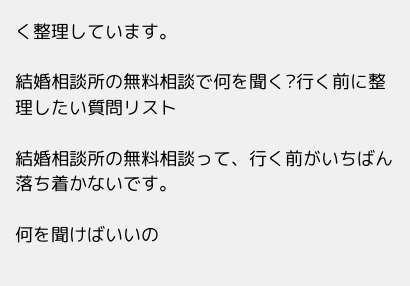く整理しています。

結婚相談所の無料相談で何を聞く?行く前に整理したい質問リスト

結婚相談所の無料相談って、行く前がいちばん落ち着かないです。

何を聞けばいいの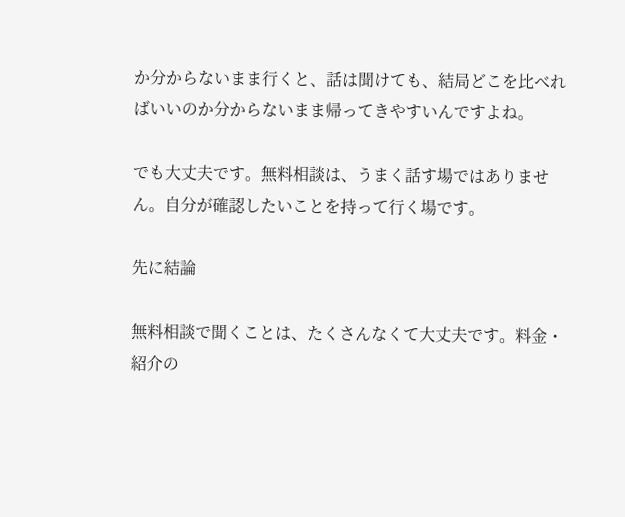か分からないまま行くと、話は聞けても、結局どこを比べればいいのか分からないまま帰ってきやすいんですよね。

でも大丈夫です。無料相談は、うまく話す場ではありません。自分が確認したいことを持って行く場です。

先に結論

無料相談で聞くことは、たくさんなくて大丈夫です。料金・紹介の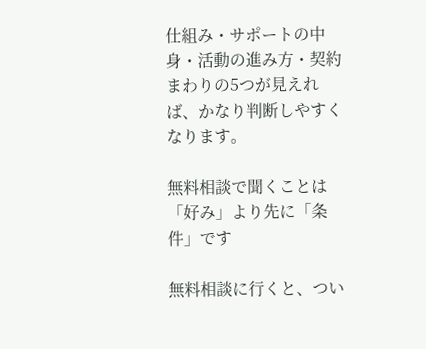仕組み・サポートの中身・活動の進み方・契約まわりの5つが見えれば、かなり判断しやすくなります。

無料相談で聞くことは「好み」より先に「条件」です

無料相談に行くと、つい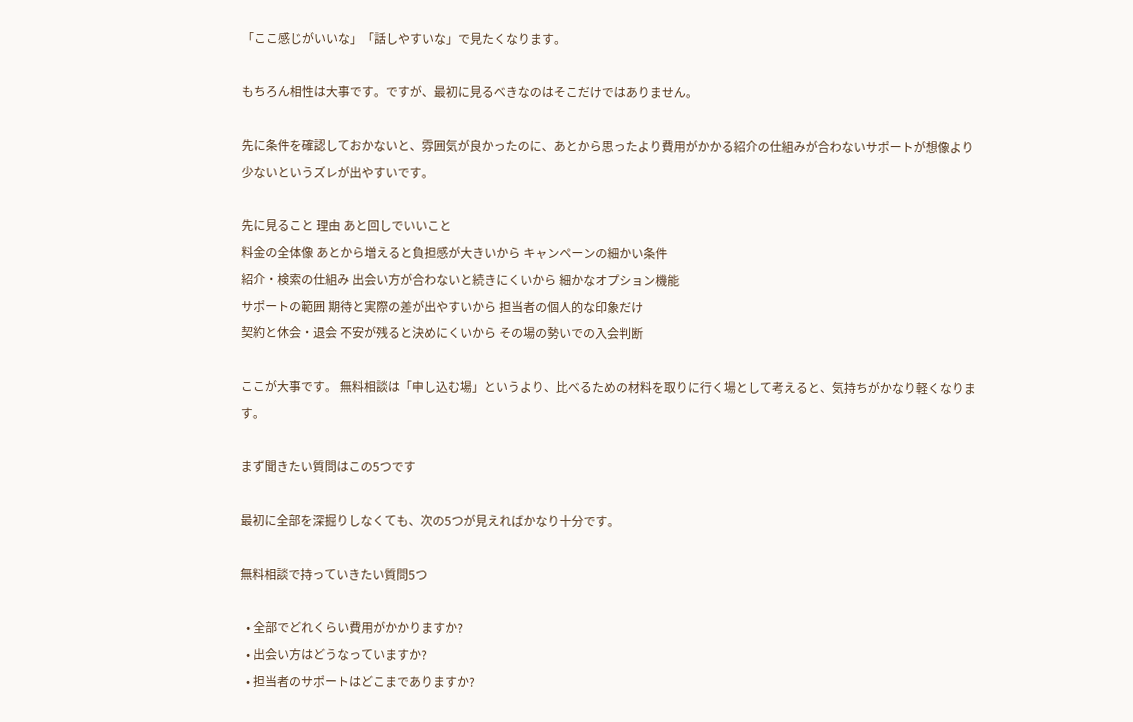「ここ感じがいいな」「話しやすいな」で見たくなります。

もちろん相性は大事です。ですが、最初に見るべきなのはそこだけではありません。

先に条件を確認しておかないと、雰囲気が良かったのに、あとから思ったより費用がかかる紹介の仕組みが合わないサポートが想像より少ないというズレが出やすいです。

先に見ること 理由 あと回しでいいこと
料金の全体像 あとから増えると負担感が大きいから キャンペーンの細かい条件
紹介・検索の仕組み 出会い方が合わないと続きにくいから 細かなオプション機能
サポートの範囲 期待と実際の差が出やすいから 担当者の個人的な印象だけ
契約と休会・退会 不安が残ると決めにくいから その場の勢いでの入会判断

ここが大事です。 無料相談は「申し込む場」というより、比べるための材料を取りに行く場として考えると、気持ちがかなり軽くなります。

まず聞きたい質問はこの5つです

最初に全部を深掘りしなくても、次の5つが見えればかなり十分です。

無料相談で持っていきたい質問5つ

  • 全部でどれくらい費用がかかりますか?
  • 出会い方はどうなっていますか?
  • 担当者のサポートはどこまでありますか?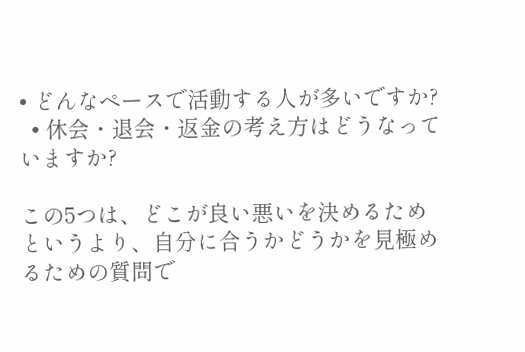• どんなペースで活動する人が多いですか?
  • 休会・退会・返金の考え方はどうなっていますか?

この5つは、どこが良い悪いを決めるためというより、自分に合うかどうかを見極めるための質問で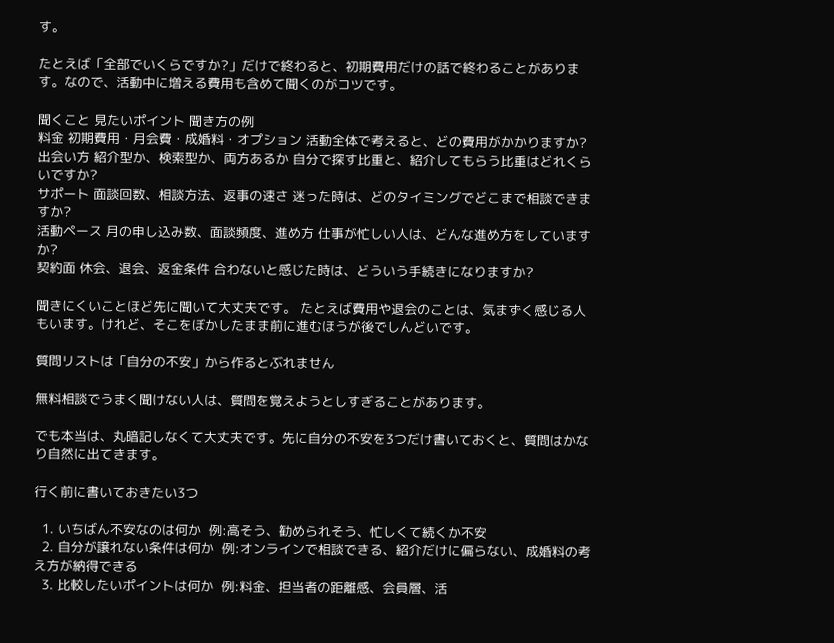す。

たとえば「全部でいくらですか?」だけで終わると、初期費用だけの話で終わることがあります。なので、活動中に増える費用も含めて聞くのがコツです。

聞くこと 見たいポイント 聞き方の例
料金 初期費用・月会費・成婚料・オプション 活動全体で考えると、どの費用がかかりますか?
出会い方 紹介型か、検索型か、両方あるか 自分で探す比重と、紹介してもらう比重はどれくらいですか?
サポート 面談回数、相談方法、返事の速さ 迷った時は、どのタイミングでどこまで相談できますか?
活動ペース 月の申し込み数、面談頻度、進め方 仕事が忙しい人は、どんな進め方をしていますか?
契約面 休会、退会、返金条件 合わないと感じた時は、どういう手続きになりますか?

聞きにくいことほど先に聞いて大丈夫です。 たとえば費用や退会のことは、気まずく感じる人もいます。けれど、そこをぼかしたまま前に進むほうが後でしんどいです。

質問リストは「自分の不安」から作るとぶれません

無料相談でうまく聞けない人は、質問を覚えようとしすぎることがあります。

でも本当は、丸暗記しなくて大丈夫です。先に自分の不安を3つだけ書いておくと、質問はかなり自然に出てきます。

行く前に書いておきたい3つ

  1. いちばん不安なのは何か  例:高そう、勧められそう、忙しくて続くか不安
  2. 自分が譲れない条件は何か  例:オンラインで相談できる、紹介だけに偏らない、成婚料の考え方が納得できる
  3. 比較したいポイントは何か  例:料金、担当者の距離感、会員層、活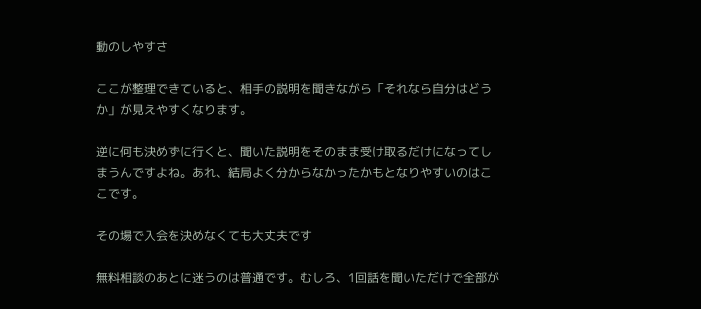動のしやすさ

ここが整理できていると、相手の説明を聞きながら「それなら自分はどうか」が見えやすくなります。

逆に何も決めずに行くと、聞いた説明をそのまま受け取るだけになってしまうんですよね。あれ、結局よく分からなかったかもとなりやすいのはここです。

その場で入会を決めなくても大丈夫です

無料相談のあとに迷うのは普通です。むしろ、1回話を聞いただけで全部が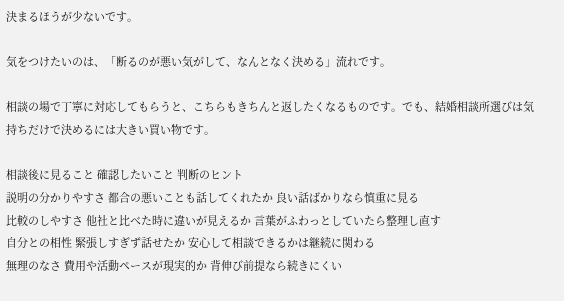決まるほうが少ないです。

気をつけたいのは、「断るのが悪い気がして、なんとなく決める」流れです。

相談の場で丁寧に対応してもらうと、こちらもきちんと返したくなるものです。でも、結婚相談所選びは気持ちだけで決めるには大きい買い物です。

相談後に見ること 確認したいこと 判断のヒント
説明の分かりやすさ 都合の悪いことも話してくれたか 良い話ばかりなら慎重に見る
比較のしやすさ 他社と比べた時に違いが見えるか 言葉がふわっとしていたら整理し直す
自分との相性 緊張しすぎず話せたか 安心して相談できるかは継続に関わる
無理のなさ 費用や活動ペースが現実的か 背伸び前提なら続きにくい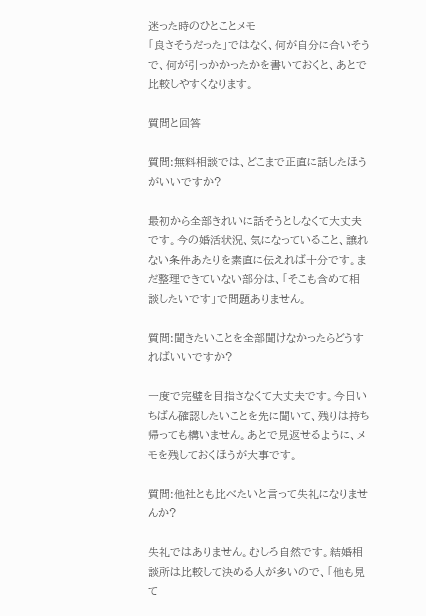迷った時のひとことメモ
「良さそうだった」ではなく、何が自分に合いそうで、何が引っかかったかを書いておくと、あとで比較しやすくなります。

質問と回答

質問:無料相談では、どこまで正直に話したほうがいいですか?

最初から全部きれいに話そうとしなくて大丈夫です。今の婚活状況、気になっていること、譲れない条件あたりを素直に伝えれば十分です。まだ整理できていない部分は、「そこも含めて相談したいです」で問題ありません。

質問:聞きたいことを全部聞けなかったらどうすればいいですか?

一度で完璧を目指さなくて大丈夫です。今日いちばん確認したいことを先に聞いて、残りは持ち帰っても構いません。あとで見返せるように、メモを残しておくほうが大事です。

質問:他社とも比べたいと言って失礼になりませんか?

失礼ではありません。むしろ自然です。結婚相談所は比較して決める人が多いので、「他も見て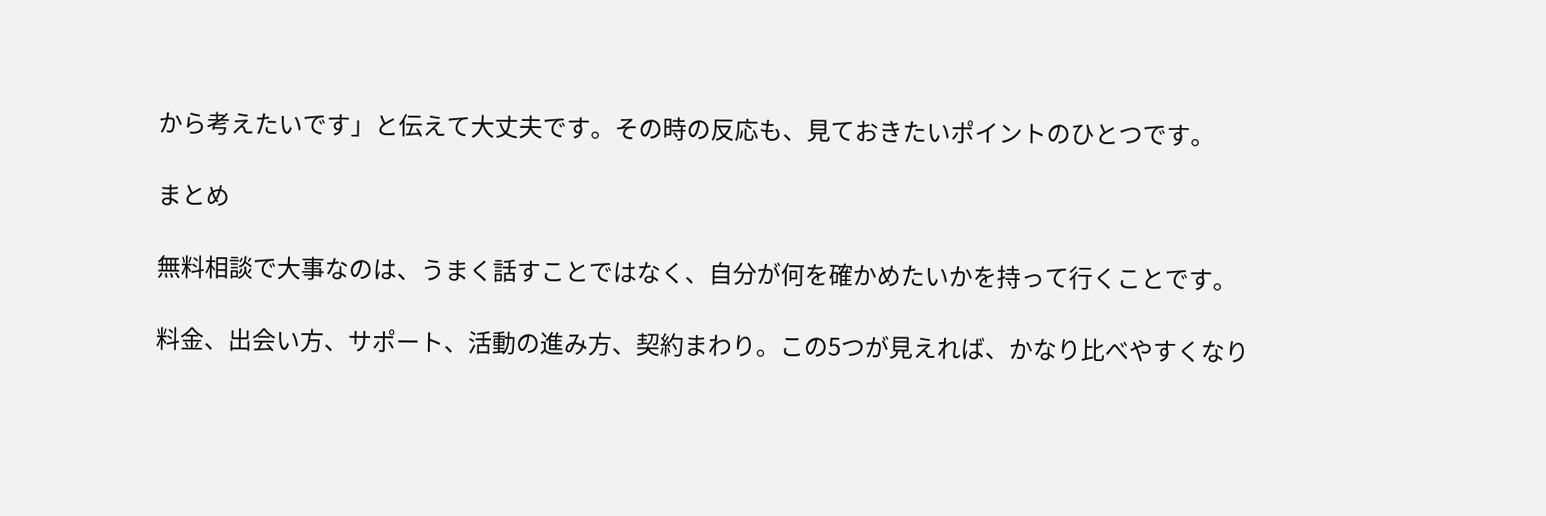から考えたいです」と伝えて大丈夫です。その時の反応も、見ておきたいポイントのひとつです。

まとめ

無料相談で大事なのは、うまく話すことではなく、自分が何を確かめたいかを持って行くことです。

料金、出会い方、サポート、活動の進み方、契約まわり。この5つが見えれば、かなり比べやすくなり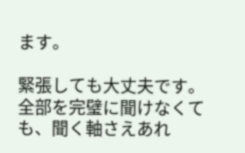ます。

緊張しても大丈夫です。全部を完璧に聞けなくても、聞く軸さえあれ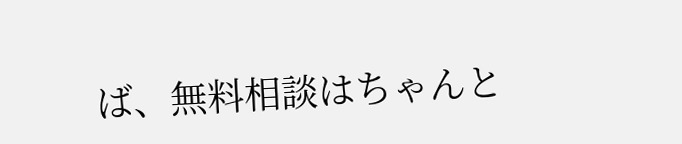ば、無料相談はちゃんと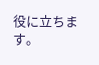役に立ちます。